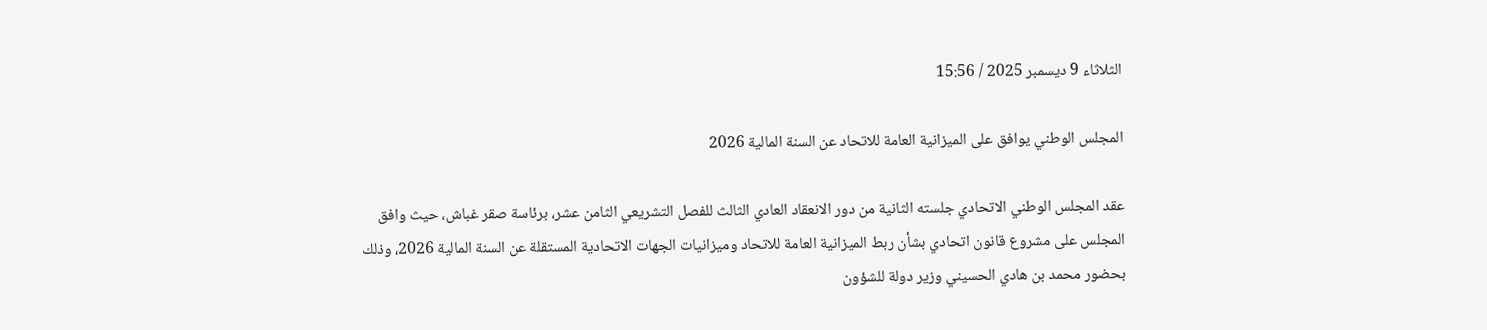الثلاثاء 9 ديسمبر 2025 / 15:56

المجلس الوطني يوافق على الميزانية العامة للاتحاد عن السنة المالية 2026

عقد المجلس الوطني الاتحادي جلسته الثانية من دور الانعقاد العادي الثالث للفصل التشريعي الثامن عشر، برئاسة صقر غباش، حيث وافق المجلس على مشروع قانون اتحادي بشأن ربط الميزانية العامة للاتحاد وميزانيات الجهات الاتحادية المستقلة عن السنة المالية 2026، وذلك بحضور محمد بن هادي الحسيني وزير دولة للشؤون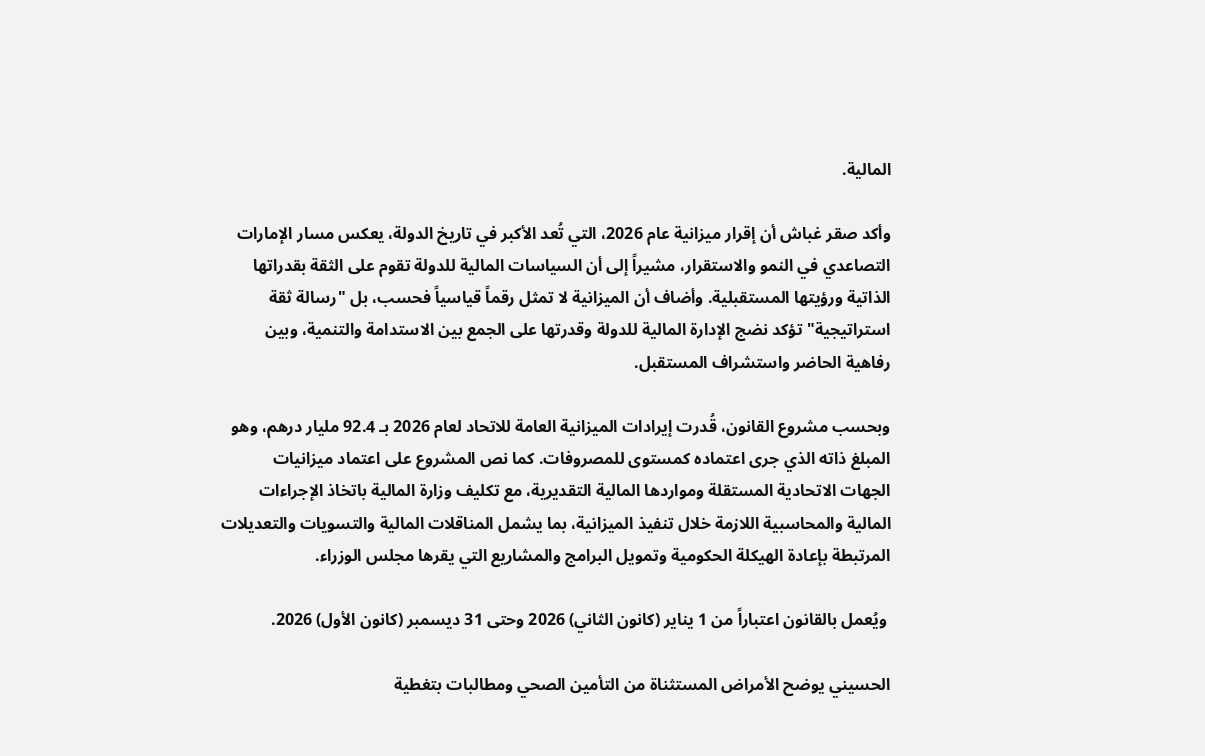المالية.

وأكد صقر غباش أن إقرار ميزانية عام 2026، التي تُعد الأكبر في تاريخ الدولة، يعكس مسار الإمارات التصاعدي في النمو والاستقرار، مشيراً إلى أن السياسات المالية للدولة تقوم على الثقة بقدراتها الذاتية ورؤيتها المستقبلية. وأضاف أن الميزانية لا تمثل رقماً قياسياً فحسب، بل "رسالة ثقة استراتيجية" تؤكد نضج الإدارة المالية للدولة وقدرتها على الجمع بين الاستدامة والتنمية، وبين رفاهية الحاضر واستشراف المستقبل.

وبحسب مشروع القانون، قُدرت إيرادات الميزانية العامة للاتحاد لعام 2026 بـ 92.4 مليار درهم، وهو المبلغ ذاته الذي جرى اعتماده كمستوى للمصروفات. كما نص المشروع على اعتماد ميزانيات الجهات الاتحادية المستقلة ومواردها المالية التقديرية، مع تكليف وزارة المالية باتخاذ الإجراءات المالية والمحاسبية اللازمة خلال تنفيذ الميزانية، بما يشمل المناقلات المالية والتسويات والتعديلات المرتبطة بإعادة الهيكلة الحكومية وتمويل البرامج والمشاريع التي يقرها مجلس الوزراء.

 ويُعمل بالقانون اعتباراً من 1 يناير (كانون الثاني) 2026 وحتى 31 ديسمبر (كانون الأول) 2026.

الحسيني يوضح الأمراض المستثناة من التأمين الصحي ومطالبات بتغطية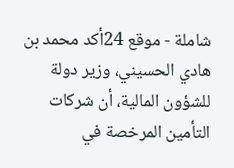شاملة - موقع 24أكد محمد بن هادي الحسيني، وزير دولة للشؤون المالية، أن شركات التأمين المرخصة في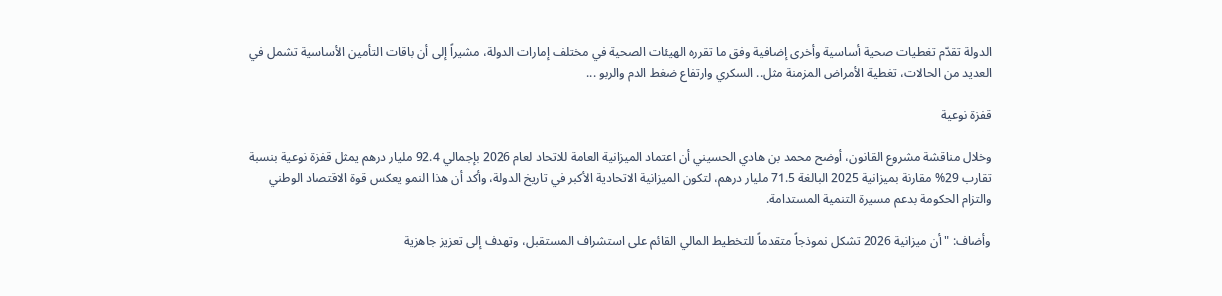الدولة تقدّم تغطيات صحية أساسية وأخرى إضافية وفق ما تقرره الهيئات الصحية في مختلف إمارات الدولة، مشيراً إلى أن باقات التأمين الأساسية تشمل في العديد من الحالات، تغطية الأمراض المزمنة مثل.. السكري وارتفاع ضغط الدم والربو ...

قفزة نوعية

وخلال مناقشة مشروع القانون، أوضح محمد بن هادي الحسيني أن اعتماد الميزانية العامة للاتحاد لعام 2026 بإجمالي 92.4 مليار درهم يمثل قفزة نوعية بنسبة تقارب 29% مقارنة بميزانية 2025 البالغة 71.5 مليار درهم، لتكون الميزانية الاتحادية الأكبر في تاريخ الدولة، وأكد أن هذا النمو يعكس قوة الاقتصاد الوطني والتزام الحكومة بدعم مسيرة التنمية المستدامة.

وأضاف: "أن ميزانية 2026 تشكل نموذجاً متقدماً للتخطيط المالي القائم على استشراف المستقبل، وتهدف إلى تعزيز جاهزية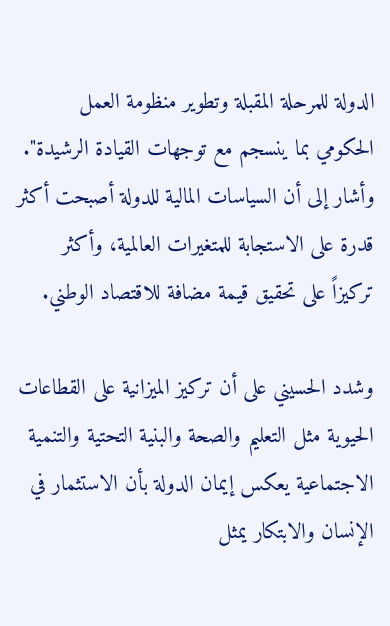الدولة للمرحلة المقبلة وتطوير منظومة العمل الحكومي بما ينسجم مع توجهات القيادة الرشيدة". وأشار إلى أن السياسات المالية للدولة أصبحت أكثر قدرة على الاستجابة للمتغيرات العالمية، وأكثر تركيزاً على تحقيق قيمة مضافة للاقتصاد الوطني.

وشدد الحسيني على أن تركيز الميزانية على القطاعات الحيوية مثل التعليم والصحة والبنية التحتية والتنمية الاجتماعية يعكس إيمان الدولة بأن الاستثمار في الإنسان والابتكار يمثل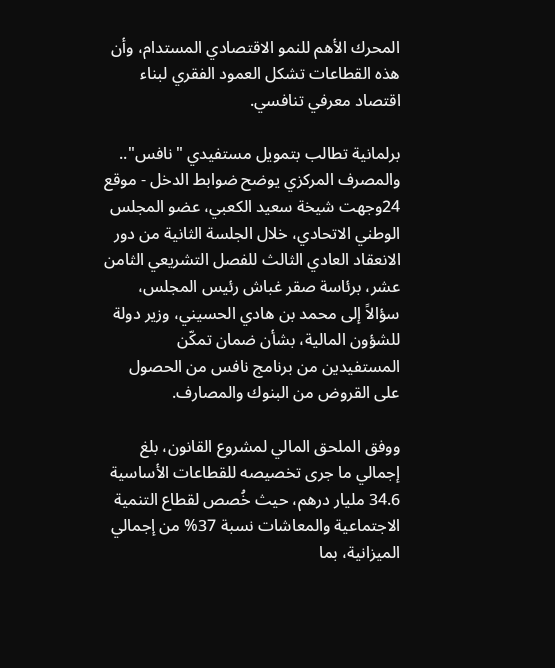المحرك الأهم للنمو الاقتصادي المستدام، وأن هذه القطاعات تشكل العمود الفقري لبناء اقتصاد معرفي تنافسي.

برلمانية تطالب بتمويل مستفيدي "نافس".. والمصرف المركزي يوضح ضوابط الدخل - موقع 24وجهت شيخة سعيد الكعبي، عضو المجلس الوطني الاتحادي، خلال الجلسة الثانية من دور الانعقاد العادي الثالث للفصل التشريعي الثامن عشر، برئاسة صقر غباش رئيس المجلس، سؤالاً إلى محمد بن هادي الحسيني، وزير دولة للشؤون المالية، بشأن ضمان تمكّن المستفيدين من برنامج نافس من الحصول على القروض من البنوك والمصارف.

ووفق الملحق المالي لمشروع القانون، بلغ إجمالي ما جرى تخصيصه للقطاعات الأساسية 34.6 مليار درهم، حيث خُصص لقطاع التنمية الاجتماعية والمعاشات نسبة 37% من إجمالي الميزانية، بما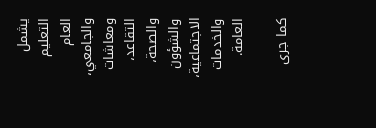يشمل التعليم العام والجامعي، ومعاشات التقاعد، والصحة، والشؤون الاجتماعية، والخدمات العامة.

كما جرى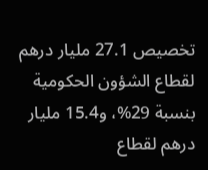تخصيص 27.1 مليار درهم لقطاع الشؤون الحكومية بنسبة 29%، و15.4 مليار درهم لقطاع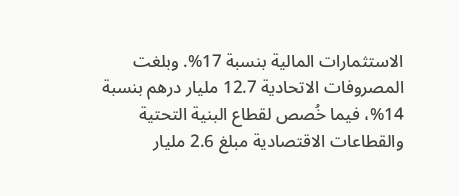الاستثمارات المالية بنسبة 17%. وبلغت المصروفات الاتحادية 12.7 مليار درهم بنسبة 14%، فيما خُصص لقطاع البنية التحتية والقطاعات الاقتصادية مبلغ 2.6 مليار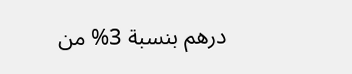درهم بنسبة 3% من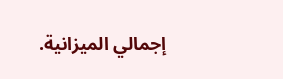إجمالي الميزانية.